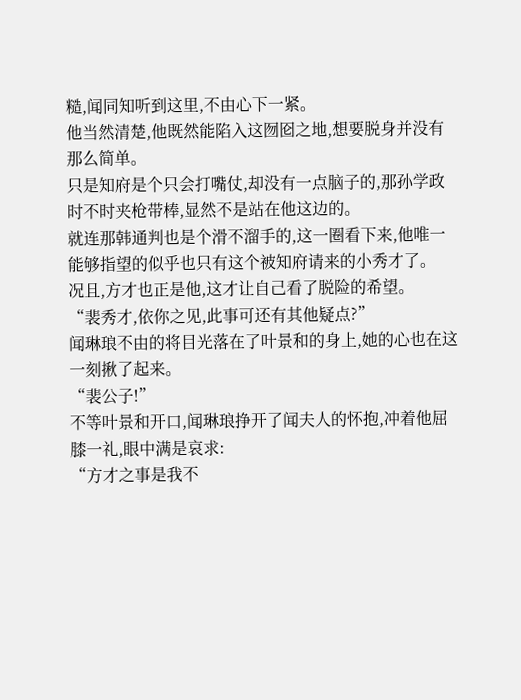糙,闻同知听到这里,不由心下一紧。
他当然清楚,他既然能陷入这囫囵之地,想要脱身并没有那么简单。
只是知府是个只会打嘴仗,却没有一点脑子的,那孙学政时不时夹枪带棒,显然不是站在他这边的。
就连那韩通判也是个滑不溜手的,这一圈看下来,他唯一能够指望的似乎也只有这个被知府请来的小秀才了。
况且,方才也正是他,这才让自己看了脱险的希望。
“裴秀才,依你之见,此事可还有其他疑点?”
闻琳琅不由的将目光落在了叶景和的身上,她的心也在这一刻揪了起来。
“裴公子!”
不等叶景和开口,闻琳琅挣开了闻夫人的怀抱,冲着他屈膝一礼,眼中满是哀求:
“方才之事是我不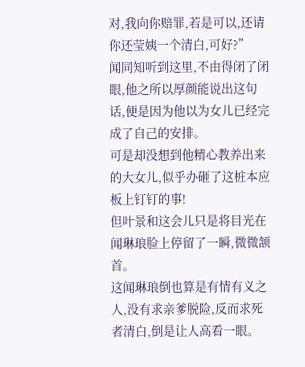对,我向你赔罪,若是可以,还请你还莹姨一个清白,可好?”
闻同知听到这里,不由得闭了闭眼,他之所以厚颜能说出这句话,便是因为他以为女儿已经完成了自己的安排。
可是却没想到他精心教养出来的大女儿,似乎办砸了这桩本应板上钉钉的事!
但叶景和这会儿只是将目光在闻琳琅脸上停留了一瞬,微微颔首。
这闻琳琅倒也算是有情有义之人,没有求亲爹脱险,反而求死者清白,倒是让人高看一眼。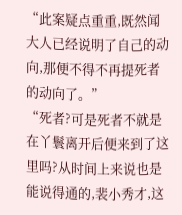“此案疑点重重,既然闻大人已经说明了自己的动向,那便不得不再提死者的动向了。”
“死者?可是死者不就是在丫鬟离开后便来到了这里吗?从时间上来说也是能说得通的,裴小秀才,这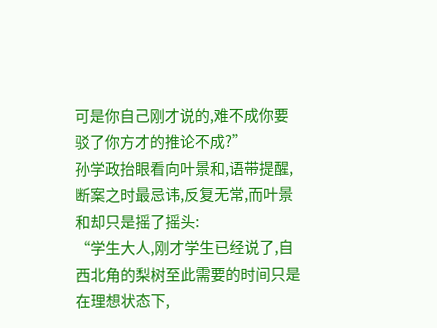可是你自己刚才说的,难不成你要驳了你方才的推论不成?”
孙学政抬眼看向叶景和,语带提醒,断案之时最忌讳,反复无常,而叶景和却只是摇了摇头:
“学生大人,刚才学生已经说了,自西北角的梨树至此需要的时间只是在理想状态下,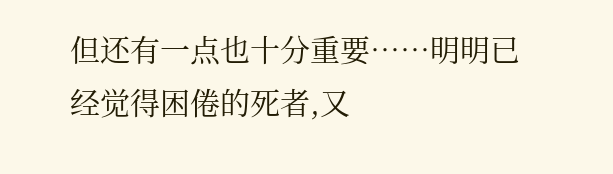但还有一点也十分重要……明明已经觉得困倦的死者,又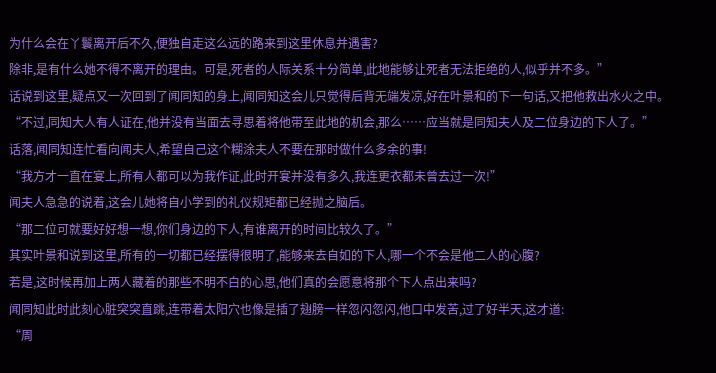为什么会在丫鬟离开后不久,便独自走这么远的路来到这里休息并遇害?
除非,是有什么她不得不离开的理由。可是,死者的人际关系十分简单,此地能够让死者无法拒绝的人,似乎并不多。”
话说到这里,疑点又一次回到了闻同知的身上,闻同知这会儿只觉得后背无端发凉,好在叶景和的下一句话,又把他救出水火之中。
“不过,同知大人有人证在,他并没有当面去寻思着将他带至此地的机会,那么……应当就是同知夫人及二位身边的下人了。”
话落,闻同知连忙看向闻夫人,希望自己这个糊涂夫人不要在那时做什么多余的事!
“我方才一直在宴上,所有人都可以为我作证,此时开宴并没有多久,我连更衣都未曾去过一次!”
闻夫人急急的说着,这会儿她将自小学到的礼仪规矩都已经抛之脑后。
“那二位可就要好好想一想,你们身边的下人,有谁离开的时间比较久了。”
其实叶景和说到这里,所有的一切都已经摆得很明了,能够来去自如的下人,哪一个不会是他二人的心腹?
若是,这时候再加上两人藏着的那些不明不白的心思,他们真的会愿意将那个下人点出来吗?
闻同知此时此刻心脏突突直跳,连带着太阳穴也像是插了翅膀一样忽闪忽闪,他口中发苦,过了好半天,这才道:
“周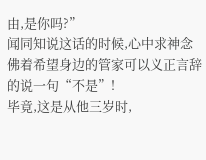由,是你吗?”
闻同知说这话的时候,心中求神念佛着希望身边的管家可以义正言辞的说一句“不是”!
毕竟,这是从他三岁时,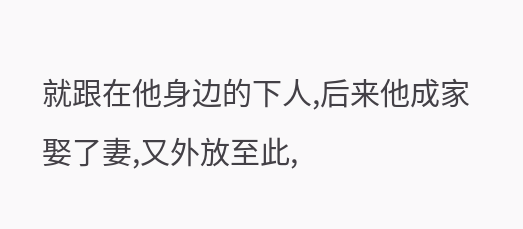就跟在他身边的下人,后来他成家娶了妻,又外放至此,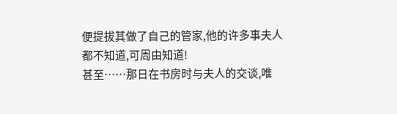便提拔其做了自己的管家,他的许多事夫人都不知道,可周由知道!
甚至……那日在书房时与夫人的交谈,唯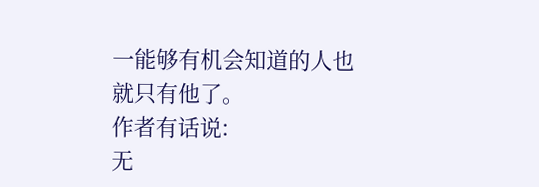一能够有机会知道的人也就只有他了。
作者有话说:
无